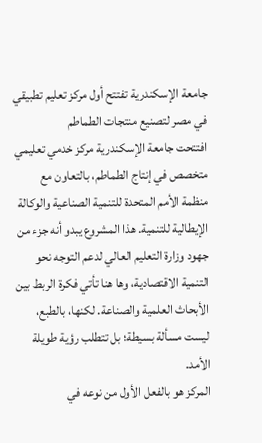جامعة الإسكندرية تفتتح أول مركز تعليم تطبيقي في مصر لتصنيع منتجات الطماطم
افتتحت جامعة الإسكندرية مركز خدمي تعليمي متخصص في إنتاج الطماطم، بالتعاون مع منظمة الأمم المتحدة للتنمية الصناعية والوكالة الإيطالية للتنمية. هذا المشروع يبدو أنه جزء من جهود وزارة التعليم العالي لدعم التوجه نحو التنمية الاقتصادية، وها هنا تأتي فكرة الربط بين الأبحاث العلمية والصناعة. لكنها، بالطبع، ليست مسألة بسيطة؛ بل تتطلب رؤية طويلة الأمد.
المركز هو بالفعل الأول من نوعه في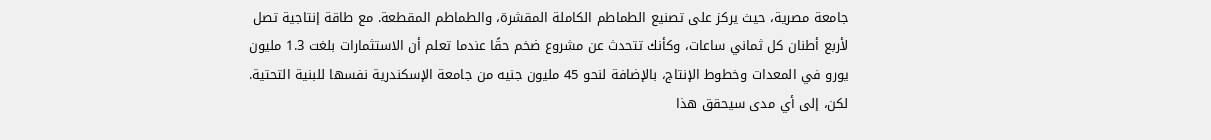جامعة مصرية، حيث يركز على تصنيع الطماطم الكاملة المقشرة، والطماطم المقطعة. مع طاقة إنتاجية تصل لأربع أطنان كل ثماني ساعات، وكأنك تتحدث عن مشروع ضخم حقًا عندما تعلم أن الاستثمارات بلغت 1.3 مليون يورو في المعدات وخطوط الإنتاج، بالإضافة لنحو 45 مليون جنيه من جامعة الإسكندرية نفسها للبنية التحتية.
لكن، إلى أي مدى سيحقق هذا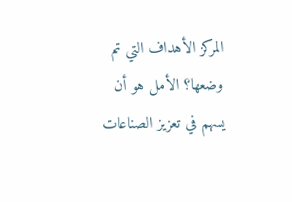المركز الأهداف التي تم وضعها؟ الأمل هو أن يسهم في تعزيز الصناعات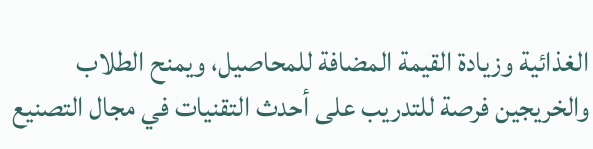الغذائية وزيادة القيمة المضافة للمحاصيل، ويمنح الطلاب والخريجين فرصة للتدريب على أحدث التقنيات في مجال التصنيع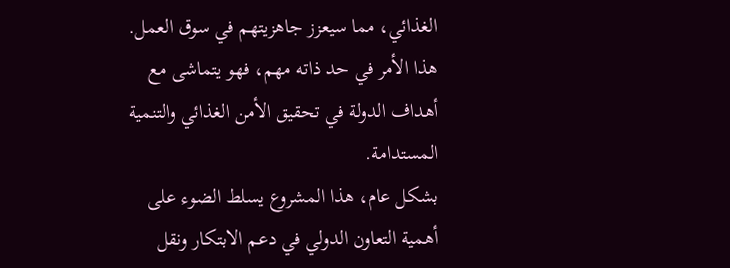الغذائي، مما سيعزز جاهزيتهم في سوق العمل. هذا الأمر في حد ذاته مهم، فهو يتماشى مع أهداف الدولة في تحقيق الأمن الغذائي والتنمية المستدامة.
بشكل عام، هذا المشروع يسلط الضوء على أهمية التعاون الدولي في دعم الابتكار ونقل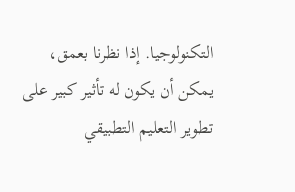التكنولوجيا. إذا نظرنا بعمق، يمكن أن يكون له تأثير كبير على تطوير التعليم التطبيقي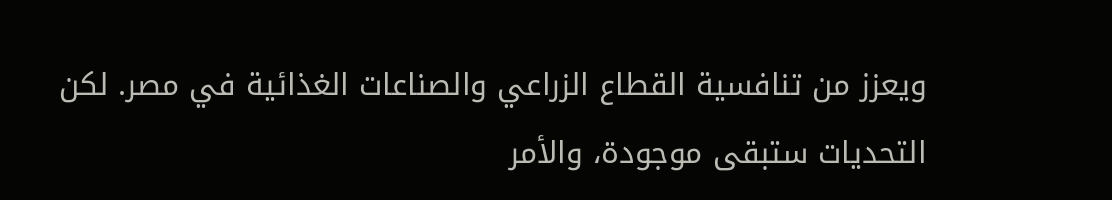ويعزز من تنافسية القطاع الزراعي والصناعات الغذائية في مصر. لكن التحديات ستبقى موجودة، والأمر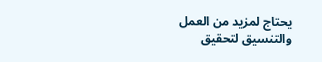يحتاج لمزيد من العمل والتنسيق لتحقيق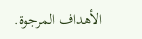الأهداف المرجوة.